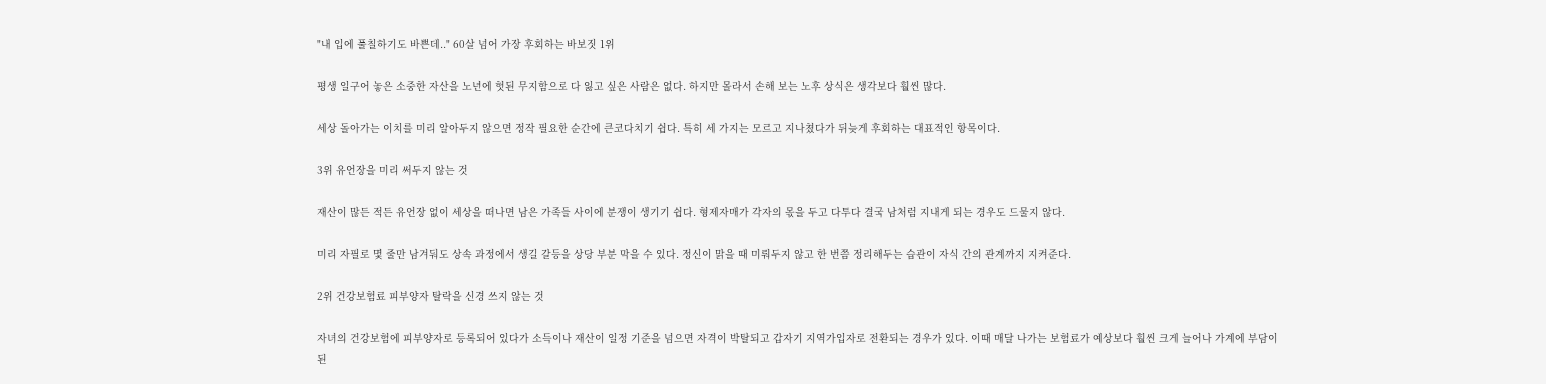"내 입에 풀칠하기도 바쁜데.." 60살 넘어 가장 후회하는 바보짓 1위

평생 일구어 놓은 소중한 자산을 노년에 헛된 무지함으로 다 잃고 싶은 사람은 없다. 하지만 몰라서 손해 보는 노후 상식은 생각보다 훨씬 많다.

세상 돌아가는 이치를 미리 알아두지 않으면 정작 필요한 순간에 큰코다치기 쉽다. 특히 세 가지는 모르고 지나쳤다가 뒤늦게 후회하는 대표적인 항목이다.

3위 유언장을 미리 써두지 않는 것

재산이 많든 적든 유언장 없이 세상을 떠나면 남은 가족들 사이에 분쟁이 생기기 쉽다. 형제자매가 각자의 몫을 두고 다투다 결국 남처럼 지내게 되는 경우도 드물지 않다.

미리 자필로 몇 줄만 남겨둬도 상속 과정에서 생길 갈등을 상당 부분 막을 수 있다. 정신이 맑을 때 미뤄두지 않고 한 번쯤 정리해두는 습관이 자식 간의 관계까지 지켜준다.

2위 건강보험료 피부양자 탈락을 신경 쓰지 않는 것

자녀의 건강보험에 피부양자로 등록되어 있다가 소득이나 재산이 일정 기준을 넘으면 자격이 박탈되고 갑자기 지역가입자로 전환되는 경우가 있다. 이때 매달 나가는 보험료가 예상보다 훨씬 크게 늘어나 가계에 부담이 된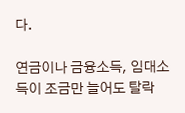다.

연금이나 금융소득, 임대소득이 조금만 늘어도 탈락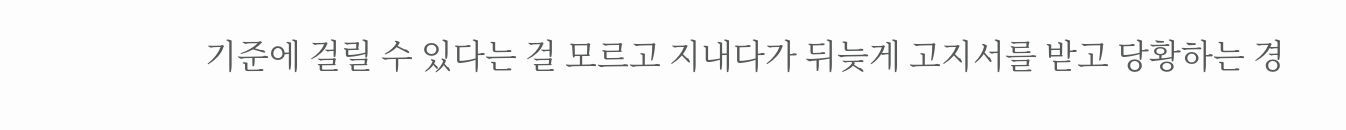기준에 걸릴 수 있다는 걸 모르고 지내다가 뒤늦게 고지서를 받고 당황하는 경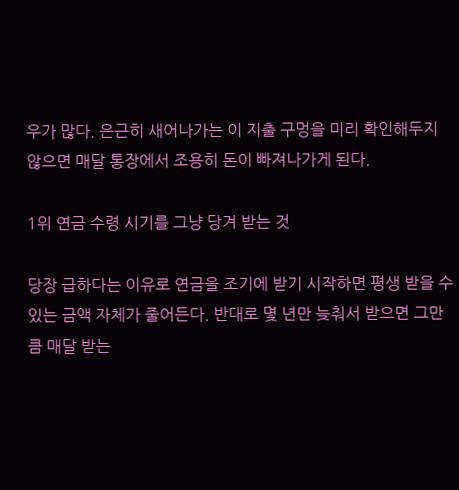우가 많다. 은근히 새어나가는 이 지출 구멍을 미리 확인해두지 않으면 매달 통장에서 조용히 돈이 빠져나가게 된다.

1위 연금 수령 시기를 그냥 당겨 받는 것

당장 급하다는 이유로 연금을 조기에 받기 시작하면 평생 받을 수 있는 금액 자체가 줄어든다. 반대로 몇 년만 늦춰서 받으면 그만큼 매달 받는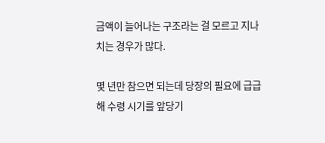금액이 늘어나는 구조라는 걸 모르고 지나치는 경우가 많다.

몇 년만 참으면 되는데 당장의 필요에 급급해 수령 시기를 앞당기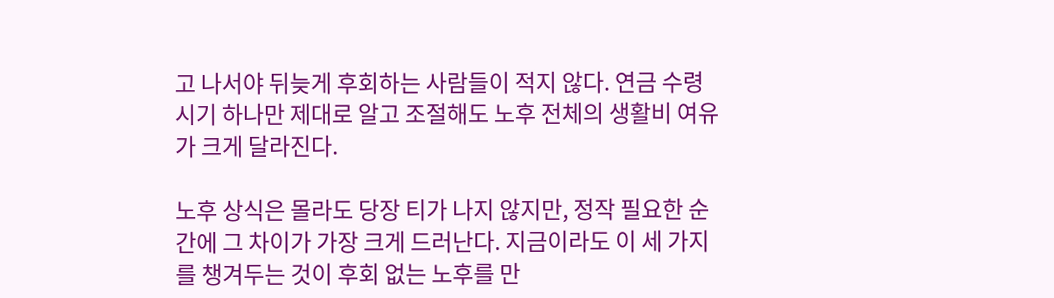고 나서야 뒤늦게 후회하는 사람들이 적지 않다. 연금 수령 시기 하나만 제대로 알고 조절해도 노후 전체의 생활비 여유가 크게 달라진다.

노후 상식은 몰라도 당장 티가 나지 않지만, 정작 필요한 순간에 그 차이가 가장 크게 드러난다. 지금이라도 이 세 가지를 챙겨두는 것이 후회 없는 노후를 만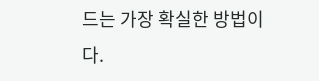드는 가장 확실한 방법이다.